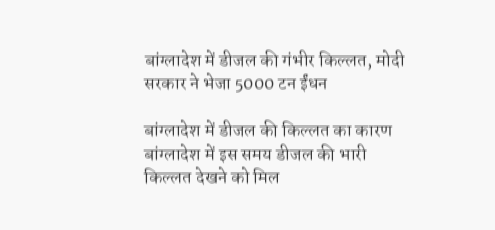बांग्लादेश में डीजल की गंभीर किल्लत, मोदी सरकार ने भेजा 5000 टन ईंधन

बांग्लादेश में डीजल की किल्लत का कारण
बांग्लादेश में इस समय डीजल की भारी किल्लत देखने को मिल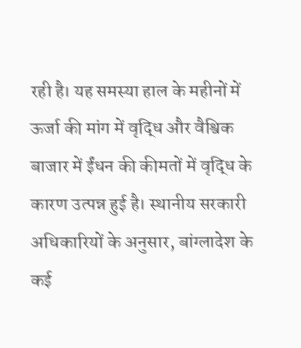रही है। यह समस्या हाल के महीनों में ऊर्जा की मांग में वृद्धि और वैश्विक बाजार में ईंधन की कीमतों में वृद्धि के कारण उत्पन्न हुई है। स्थानीय सरकारी अधिकारियों के अनुसार, बांग्लादेश के कई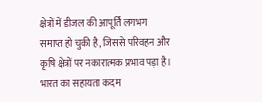क्षेत्रों में डीजल की आपूर्ति लगभग समाप्त हो चुकी है, जिससे परिवहन और कृषि क्षेत्रों पर नकारात्मक प्रभाव पड़ा है।
भारत का सहायता कदम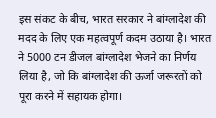इस संकट के बीच, भारत सरकार ने बांग्लादेश की मदद के लिए एक महत्वपूर्ण कदम उठाया है। भारत ने 5000 टन डीजल बांग्लादेश भेजने का निर्णय लिया है, जो कि बांग्लादेश की ऊर्जा जरूरतों को पूरा करने में सहायक होगा।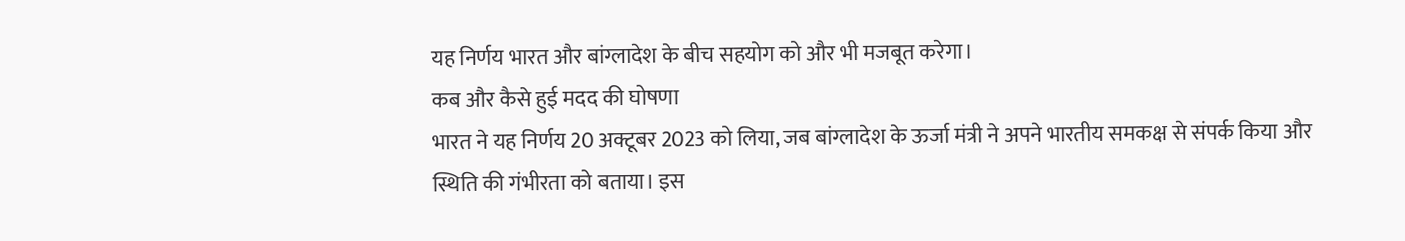यह निर्णय भारत और बांग्लादेश के बीच सहयोग को और भी मजबूत करेगा।
कब और कैसे हुई मदद की घोषणा
भारत ने यह निर्णय 20 अक्टूबर 2023 को लिया, जब बांग्लादेश के ऊर्जा मंत्री ने अपने भारतीय समकक्ष से संपर्क किया और स्थिति की गंभीरता को बताया। इस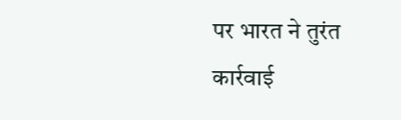पर भारत ने तुरंत कार्रवाई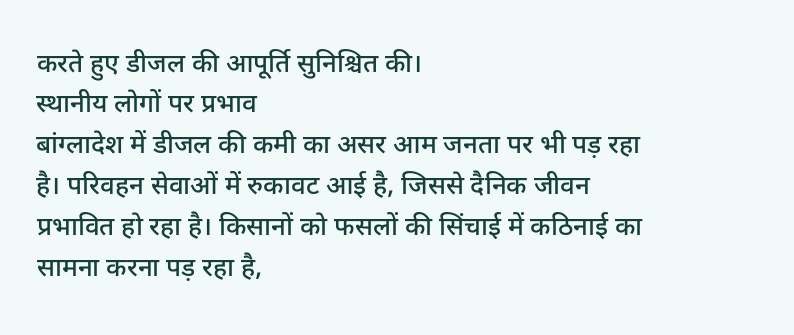करते हुए डीजल की आपूर्ति सुनिश्चित की।
स्थानीय लोगों पर प्रभाव
बांग्लादेश में डीजल की कमी का असर आम जनता पर भी पड़ रहा है। परिवहन सेवाओं में रुकावट आई है, जिससे दैनिक जीवन प्रभावित हो रहा है। किसानों को फसलों की सिंचाई में कठिनाई का सामना करना पड़ रहा है,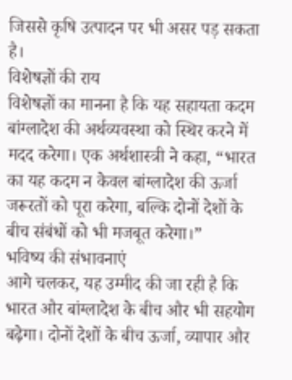जिससे कृषि उत्पादन पर भी असर पड़ सकता है।
विशेषज्ञों की राय
विशेषज्ञों का मानना है कि यह सहायता कदम बांग्लादेश की अर्थव्यवस्था को स्थिर करने में मदद करेगा। एक अर्थशास्त्री ने कहा, “भारत का यह कदम न केवल बांग्लादेश की ऊर्जा जरूरतों को पूरा करेगा, बल्कि दोनों देशों के बीच संबंधों को भी मजबूत करेगा।”
भविष्य की संभावनाएं
आगे चलकर, यह उम्मीद की जा रही है कि भारत और बांग्लादेश के बीच और भी सहयोग बढ़ेगा। दोनों देशों के बीच ऊर्जा, व्यापार और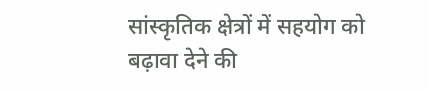सांस्कृतिक क्षेत्रों में सहयोग को बढ़ावा देने की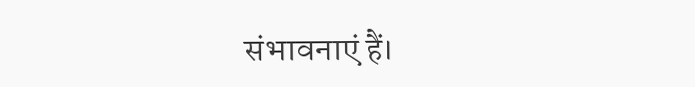संभावनाएं हैं।